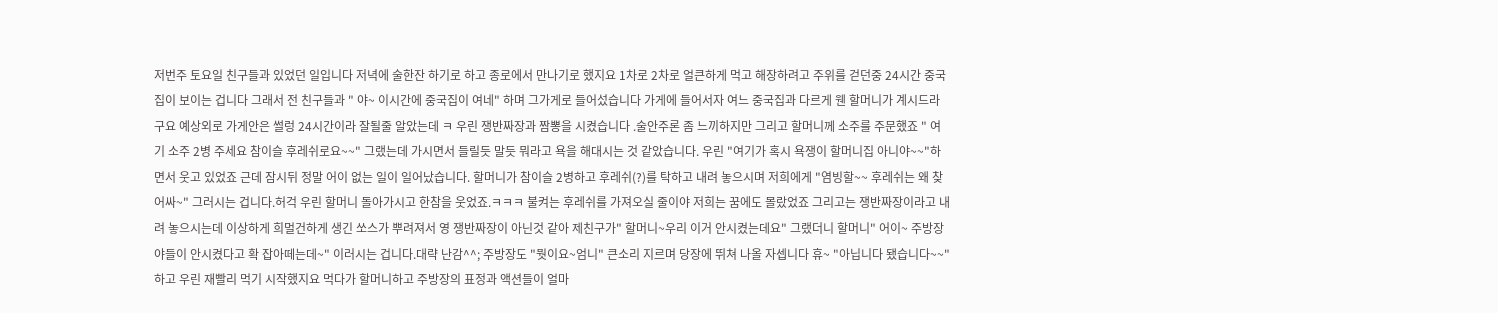저번주 토요일 친구들과 있었던 일입니다 저녁에 술한잔 하기로 하고 종로에서 만나기로 했지요 1차로 2차로 얼큰하게 먹고 해장하려고 주위를 걷던중 24시간 중국집이 보이는 겁니다 그래서 전 친구들과 " 야~ 이시간에 중국집이 여네" 하며 그가게로 들어섰습니다 가게에 들어서자 여느 중국집과 다르게 웬 할머니가 계시드라구요 예상외로 가게안은 썰렁 24시간이라 잘될줄 알았는데 ㅋ 우린 쟁반짜장과 짬뽕을 시켰습니다 .술안주론 좀 느끼하지만 그리고 할머니께 소주를 주문했죠 " 여기 소주 2병 주세요 참이슬 후레쉬로요~~" 그랬는데 가시면서 들릴듯 말듯 뭐라고 욕을 해대시는 것 같았습니다. 우린 "여기가 혹시 욕쟁이 할머니집 아니야~~"하면서 웃고 있었죠 근데 잠시뒤 정말 어이 없는 일이 일어났습니다. 할머니가 참이슬 2병하고 후레쉬(?)를 탁하고 내려 놓으시며 저희에게 "염빙할~~ 후레쉬는 왜 찾어싸~" 그러시는 겁니다.허걱 우린 할머니 돌아가시고 한참을 웃었죠.ㅋㅋㅋ 불켜는 후레쉬를 가져오실 줄이야 저희는 꿈에도 몰랐었죠 그리고는 쟁반짜장이라고 내려 놓으시는데 이상하게 희멀건하게 생긴 쏘스가 뿌려져서 영 쟁반짜장이 아닌것 같아 제친구가" 할머니~우리 이거 안시켰는데요" 그랬더니 할머니" 어이~ 주방장 야들이 안시켰다고 확 잡아떼는데~" 이러시는 겁니다.대략 난감^^; 주방장도 "뭣이요~엄니" 큰소리 지르며 당장에 뛰쳐 나올 자셉니다 휴~ "아닙니다 됐습니다~~"하고 우린 재빨리 먹기 시작했지요 먹다가 할머니하고 주방장의 표정과 액션들이 얼마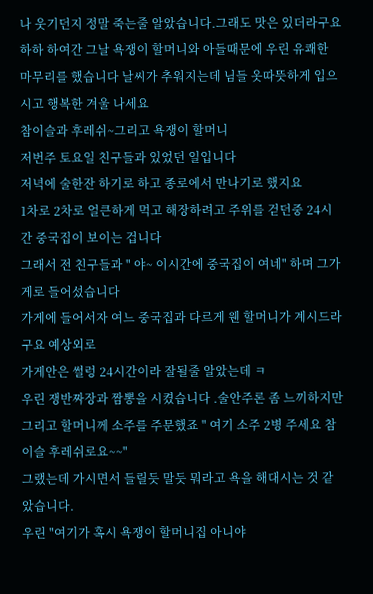나 웃기던지 정말 죽는줄 알았습니다.그래도 맛은 있더라구요 하하 하여간 그날 욕쟁이 할머니와 아들때문에 우린 유쾌한 마무리를 했습니다 날씨가 추워지는데 님들 옷따뜻하게 입으시고 행복한 겨울 나세요
참이슬과 후레쉬~그리고 욕쟁이 할머니
저번주 토요일 친구들과 있었던 일입니다
저녁에 술한잔 하기로 하고 종로에서 만나기로 했지요
1차로 2차로 얼큰하게 먹고 해장하려고 주위를 걷던중 24시간 중국집이 보이는 겁니다
그래서 전 친구들과 " 야~ 이시간에 중국집이 여네" 하며 그가게로 들어섰습니다
가게에 들어서자 여느 중국집과 다르게 웬 할머니가 계시드라구요 예상외로
가게안은 썰렁 24시간이라 잘될줄 알았는데 ㅋ
우린 쟁반짜장과 짬뽕을 시켰습니다 .술안주론 좀 느끼하지만
그리고 할머니께 소주를 주문했죠 " 여기 소주 2병 주세요 참이슬 후레쉬로요~~"
그랬는데 가시면서 들릴듯 말듯 뭐라고 욕을 해대시는 것 같았습니다.
우린 "여기가 혹시 욕쟁이 할머니집 아니야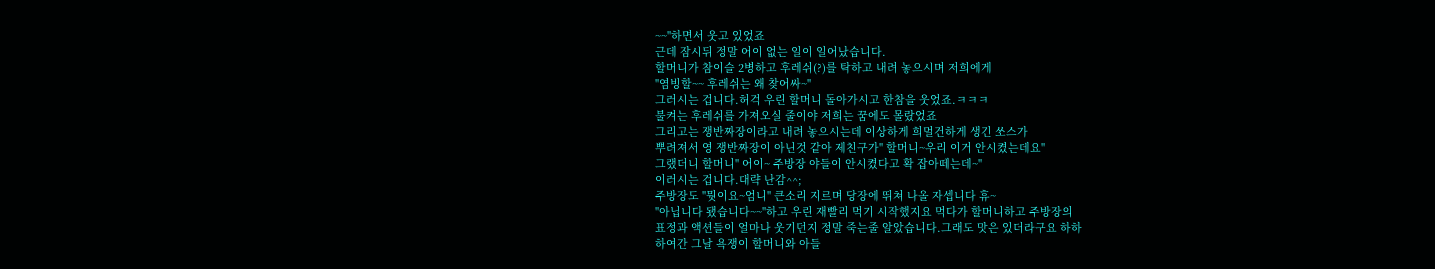~~"하면서 웃고 있었죠
근데 잠시뒤 정말 어이 없는 일이 일어났습니다.
할머니가 참이슬 2병하고 후레쉬(?)를 탁하고 내려 놓으시며 저희에게
"염빙할~~ 후레쉬는 왜 찾어싸~"
그러시는 겁니다.허걱 우린 할머니 돌아가시고 한참을 웃었죠.ㅋㅋㅋ
불켜는 후레쉬를 가져오실 줄이야 저희는 꿈에도 몰랐었죠
그리고는 쟁반짜장이라고 내려 놓으시는데 이상하게 희멀건하게 생긴 쏘스가
뿌려져서 영 쟁반짜장이 아닌것 같아 제친구가" 할머니~우리 이거 안시켰는데요"
그랬더니 할머니" 어이~ 주방장 야들이 안시켰다고 확 잡아떼는데~"
이러시는 겁니다.대략 난감^^;
주방장도 "뭣이요~엄니" 큰소리 지르며 당장에 뛰쳐 나올 자셉니다 휴~
"아닙니다 됐습니다~~"하고 우린 재빨리 먹기 시작했지요 먹다가 할머니하고 주방장의
표정과 액션들이 얼마나 웃기던지 정말 죽는줄 알았습니다.그래도 맛은 있더라구요 하하
하여간 그날 욕쟁이 할머니와 아들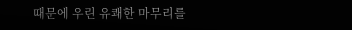때문에 우린 유쾌한 마무리를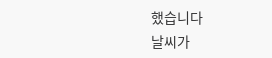했습니다
날씨가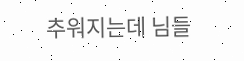추워지는데 님들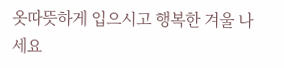옷따뜻하게 입으시고 행복한 겨울 나세요